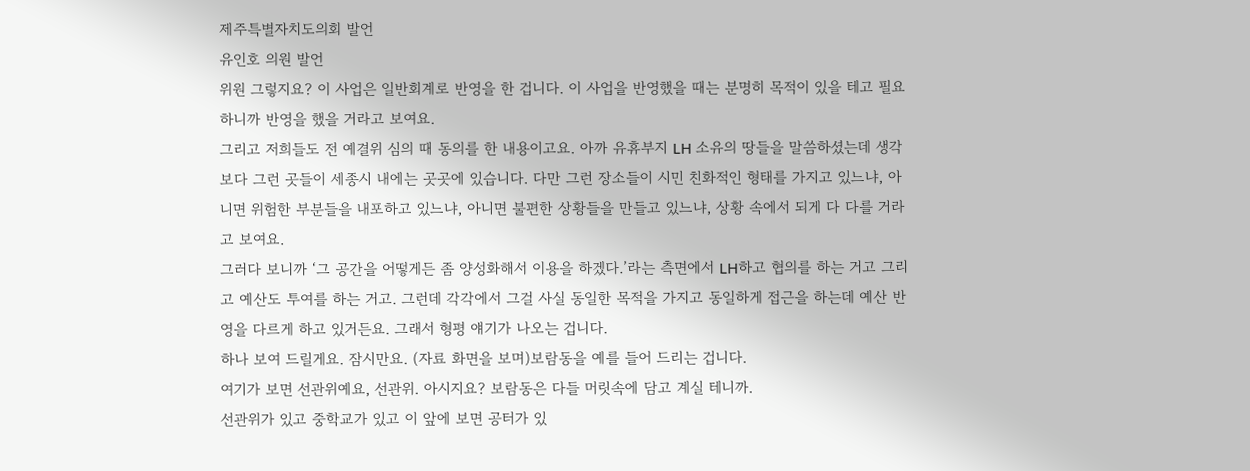제주특별자치도의회 발언
유인호 의원 발언
위원 그렇지요? 이 사업은 일반회계로 반영을 한 겁니다. 이 사업을 반영했을 때는 분명히 목적이 있을 테고 필요하니까 반영을 했을 거라고 보여요.
그리고 저희들도 전 예결위 심의 때 동의를 한 내용이고요. 아까 유휴부지 LH 소유의 땅들을 말씀하셨는데 생각보다 그런 곳들이 세종시 내에는 곳곳에 있습니다. 다만 그런 장소들이 시민 친화적인 형태를 가지고 있느냐, 아니면 위험한 부분들을 내포하고 있느냐, 아니면 불편한 상황들을 만들고 있느냐, 상황 속에서 되게 다 다를 거라고 보여요.
그러다 보니까 ‘그 공간을 어떻게든 좀 양성화해서 이용을 하겠다.’라는 측면에서 LH하고 협의를 하는 거고 그리고 예산도 투여를 하는 거고. 그런데 각각에서 그걸 사실 동일한 목적을 가지고 동일하게 접근을 하는데 예산 반영을 다르게 하고 있거든요. 그래서 형평 얘기가 나오는 겁니다.
하나 보여 드릴게요. 잠시만요. (자료 화면을 보며)보람동을 예를 들어 드리는 겁니다.
여기가 보면 선관위예요, 선관위. 아시지요? 보람동은 다들 머릿속에 담고 계실 테니까.
선관위가 있고 중학교가 있고 이 앞에 보면 공터가 있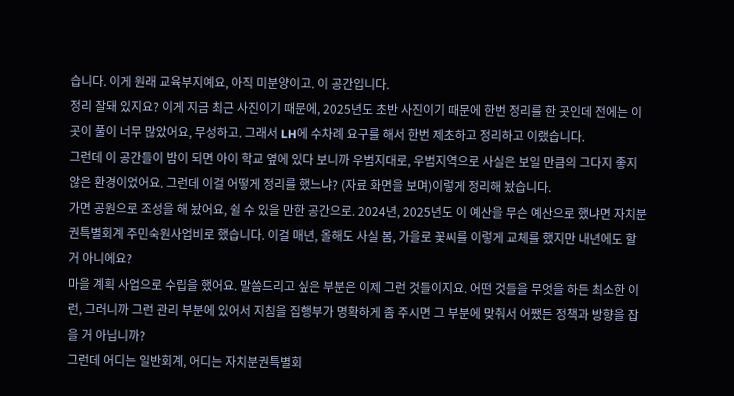습니다. 이게 원래 교육부지예요, 아직 미분양이고. 이 공간입니다.
정리 잘돼 있지요? 이게 지금 최근 사진이기 때문에, 2025년도 초반 사진이기 때문에 한번 정리를 한 곳인데 전에는 이곳이 풀이 너무 많았어요, 무성하고. 그래서 LH에 수차례 요구를 해서 한번 제초하고 정리하고 이랬습니다.
그런데 이 공간들이 밤이 되면 아이 학교 옆에 있다 보니까 우범지대로, 우범지역으로 사실은 보일 만큼의 그다지 좋지 않은 환경이었어요. 그런데 이걸 어떻게 정리를 했느냐? (자료 화면을 보며)이렇게 정리해 놨습니다.
가면 공원으로 조성을 해 놨어요, 쉴 수 있을 만한 공간으로. 2024년, 2025년도 이 예산을 무슨 예산으로 했냐면 자치분권특별회계 주민숙원사업비로 했습니다. 이걸 매년, 올해도 사실 봄, 가을로 꽃씨를 이렇게 교체를 했지만 내년에도 할 거 아니에요?
마을 계획 사업으로 수립을 했어요. 말씀드리고 싶은 부분은 이제 그런 것들이지요. 어떤 것들을 무엇을 하든 최소한 이런, 그러니까 그런 관리 부분에 있어서 지침을 집행부가 명확하게 좀 주시면 그 부분에 맞춰서 어쨌든 정책과 방향을 잡을 거 아닙니까?
그런데 어디는 일반회계, 어디는 자치분권특별회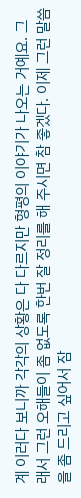계 이러다 보니까 각각의 상황은 다 다르지만 형평의 이야기가 나오는 거예요. 그래서 그런 오해들이 좀 없도록 한번 잘 정리를 해 주시면 참 좋겠다. 이제 그런 말씀을 좀 드리고 싶어서 잠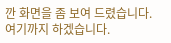깐 화면을 좀 보여 드렸습니다.
여기까지 하겠습니다.